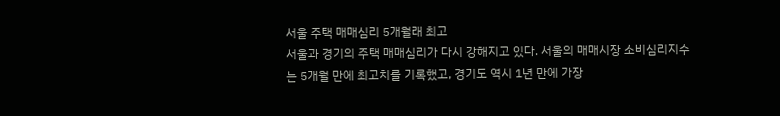서울 주택 매매심리 5개월래 최고
서울과 경기의 주택 매매심리가 다시 강해지고 있다. 서울의 매매시장 소비심리지수는 5개월 만에 최고치를 기록했고, 경기도 역시 1년 만에 가장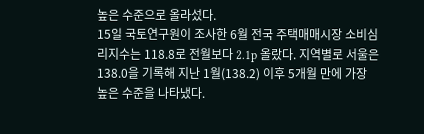높은 수준으로 올라섰다.
15일 국토연구원이 조사한 6월 전국 주택매매시장 소비심리지수는 118.8로 전월보다 2.1p 올랐다. 지역별로 서울은 138.0을 기록해 지난 1월(138.2) 이후 5개월 만에 가장 높은 수준을 나타냈다.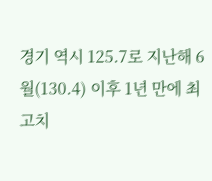경기 역시 125.7로 지난해 6월(130.4) 이후 1년 만에 최고치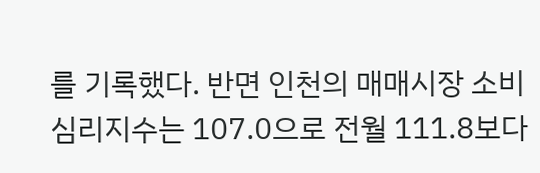를 기록했다. 반면 인천의 매매시장 소비심리지수는 107.0으로 전월 111.8보다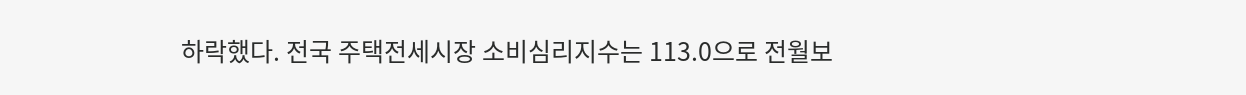하락했다. 전국 주택전세시장 소비심리지수는 113.0으로 전월보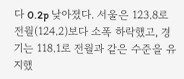다 0.2p 낮아졌다. 서울은 123.8로 전월(124.2)보다 소폭 하락했고, 경기는 118.1로 전월과 같은 수준을 유지했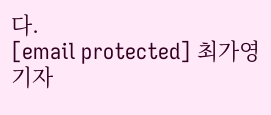다.
[email protected] 최가영 기자